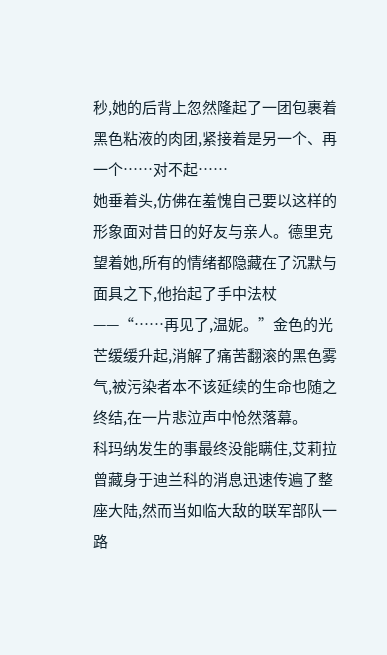秒,她的后背上忽然隆起了一团包裹着黑色粘液的肉团,紧接着是另一个、再一个……对不起……
她垂着头,仿佛在羞愧自己要以这样的形象面对昔日的好友与亲人。德里克望着她,所有的情绪都隐藏在了沉默与面具之下,他抬起了手中法杖——“……再见了,温妮。”金色的光芒缓缓升起,消解了痛苦翻滚的黑色雾气,被污染者本不该延续的生命也随之终结,在一片悲泣声中怆然落幕。
科玛纳发生的事最终没能瞒住,艾莉拉曾藏身于迪兰科的消息迅速传遍了整座大陆,然而当如临大敌的联军部队一路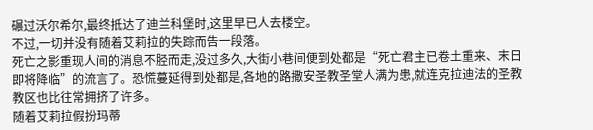碾过沃尔希尔,最终抵达了迪兰科堡时,这里早已人去楼空。
不过,一切并没有随着艾莉拉的失踪而告一段落。
死亡之影重现人间的消息不胫而走,没过多久,大街小巷间便到处都是“死亡君主已卷土重来、末日即将降临”的流言了。恐慌蔓延得到处都是,各地的路撒安圣教圣堂人满为患,就连克拉迪法的圣教教区也比往常拥挤了许多。
随着艾莉拉假扮玛蒂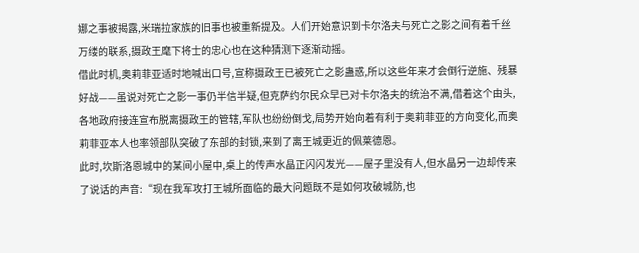娜之事被揭露,米瑞拉家族的旧事也被重新提及。人们开始意识到卡尔洛夫与死亡之影之间有着千丝万缕的联系,摄政王麾下将士的忠心也在这种猜测下逐渐动摇。
借此时机,奥莉菲亚适时地喊出口号,宣称摄政王已被死亡之影蛊惑,所以这些年来才会倒行逆施、残暴好战——虽说对死亡之影一事仍半信半疑,但克萨约尔民众早已对卡尔洛夫的统治不满,借着这个由头,各地政府接连宣布脱离摄政王的管辖,军队也纷纷倒戈,局势开始向着有利于奥莉菲亚的方向变化,而奥莉菲亚本人也率领部队突破了东部的封锁,来到了离王城更近的佩莱德恩。
此时,坎斯洛恩城中的某间小屋中,桌上的传声水晶正闪闪发光——屋子里没有人,但水晶另一边却传来了说话的声音:“现在我军攻打王城所面临的最大问题既不是如何攻破城防,也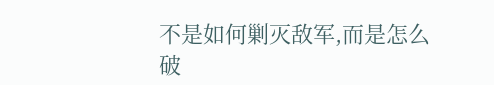不是如何剿灭敌军,而是怎么破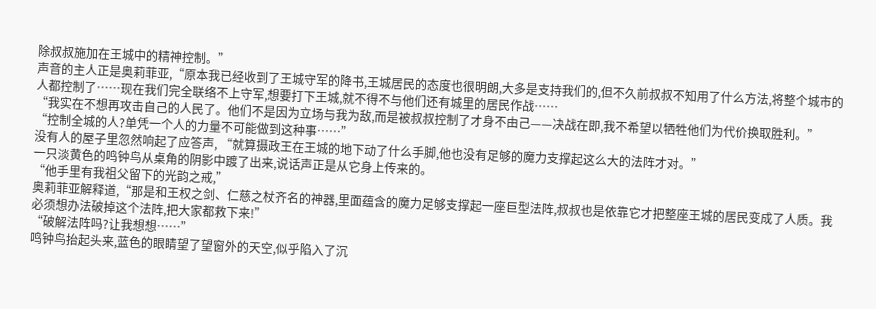除叔叔施加在王城中的精神控制。”
声音的主人正是奥莉菲亚,“原本我已经收到了王城守军的降书,王城居民的态度也很明朗,大多是支持我们的,但不久前叔叔不知用了什么方法,将整个城市的人都控制了……现在我们完全联络不上守军,想要打下王城,就不得不与他们还有城里的居民作战……
“我实在不想再攻击自己的人民了。他们不是因为立场与我为敌,而是被叔叔控制了才身不由己——决战在即,我不希望以牺牲他们为代价换取胜利。”
“控制全城的人?单凭一个人的力量不可能做到这种事……”
没有人的屋子里忽然响起了应答声, “就算摄政王在王城的地下动了什么手脚,他也没有足够的魔力支撑起这么大的法阵才对。”
一只淡黄色的鸣钟鸟从桌角的阴影中踱了出来,说话声正是从它身上传来的。
“他手里有我祖父留下的光韵之戒,”
奥莉菲亚解释道,“那是和王权之剑、仁慈之杖齐名的神器,里面蕴含的魔力足够支撑起一座巨型法阵,叔叔也是依靠它才把整座王城的居民变成了人质。我必须想办法破掉这个法阵,把大家都救下来!”
“破解法阵吗?让我想想……”
鸣钟鸟抬起头来,蓝色的眼睛望了望窗外的天空,似乎陷入了沉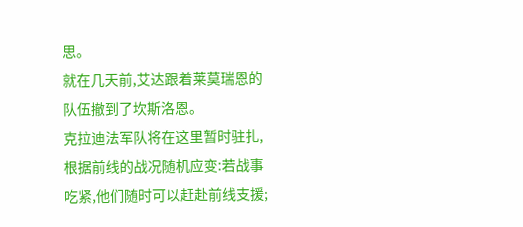思。
就在几天前,艾达跟着莱莫瑞恩的队伍撤到了坎斯洛恩。
克拉迪法军队将在这里暂时驻扎,根据前线的战况随机应变:若战事吃紧,他们随时可以赶赴前线支援;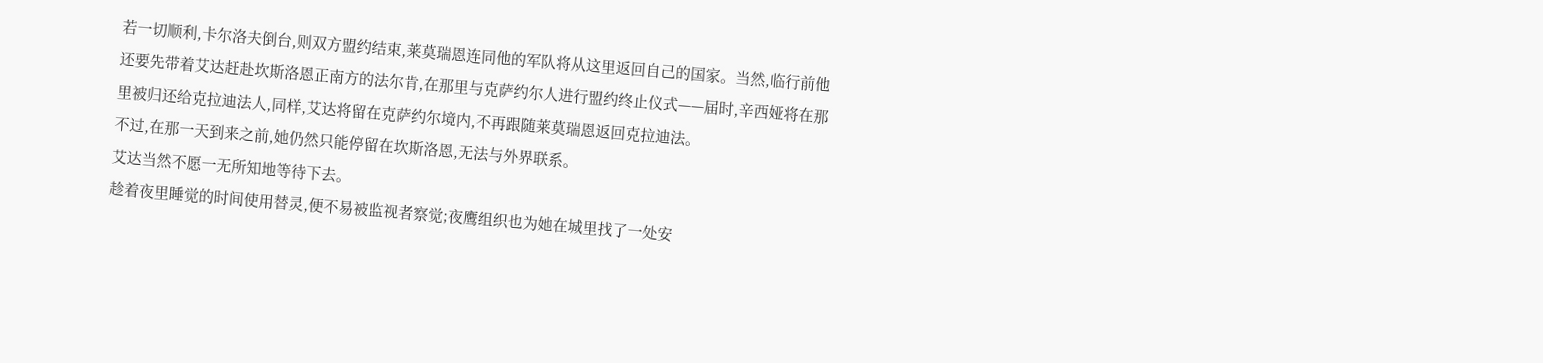若一切顺利,卡尔洛夫倒台,则双方盟约结束,莱莫瑞恩连同他的军队将从这里返回自己的国家。当然,临行前他还要先带着艾达赶赴坎斯洛恩正南方的法尔肯,在那里与克萨约尔人进行盟约终止仪式——届时,辛西娅将在那里被归还给克拉迪法人,同样,艾达将留在克萨约尔境内,不再跟随莱莫瑞恩返回克拉迪法。
不过,在那一天到来之前,她仍然只能停留在坎斯洛恩,无法与外界联系。
艾达当然不愿一无所知地等待下去。
趁着夜里睡觉的时间使用替灵,便不易被监视者察觉;夜鹰组织也为她在城里找了一处安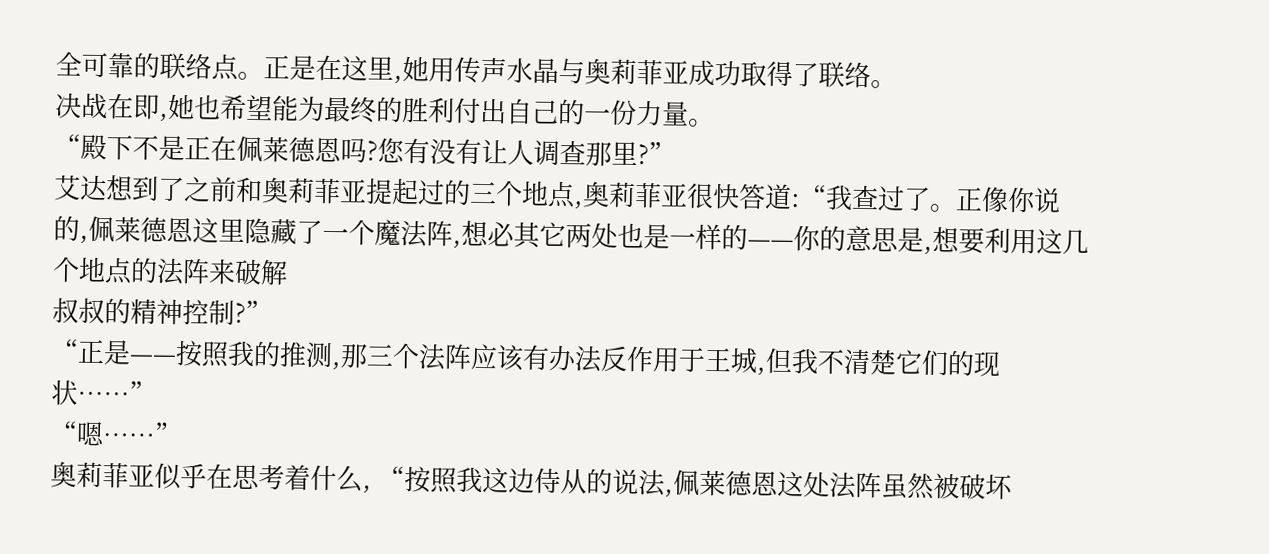全可靠的联络点。正是在这里,她用传声水晶与奥莉菲亚成功取得了联络。
决战在即,她也希望能为最终的胜利付出自己的一份力量。
“殿下不是正在佩莱德恩吗?您有没有让人调查那里?”
艾达想到了之前和奥莉菲亚提起过的三个地点,奥莉菲亚很快答道:“我查过了。正像你说的,佩莱德恩这里隐藏了一个魔法阵,想必其它两处也是一样的——你的意思是,想要利用这几个地点的法阵来破解
叔叔的精神控制?”
“正是——按照我的推测,那三个法阵应该有办法反作用于王城,但我不清楚它们的现状……”
“嗯……”
奥莉菲亚似乎在思考着什么, “按照我这边侍从的说法,佩莱德恩这处法阵虽然被破坏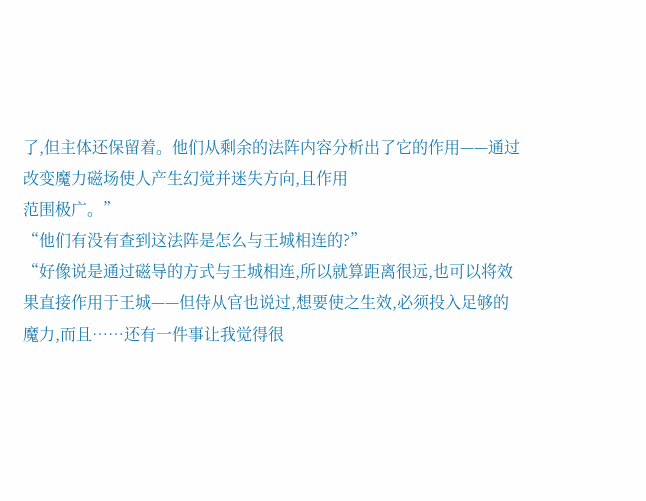了,但主体还保留着。他们从剩余的法阵内容分析出了它的作用——通过改变魔力磁场使人产生幻觉并迷失方向,且作用
范围极广。”
“他们有没有查到这法阵是怎么与王城相连的?”
“好像说是通过磁导的方式与王城相连,所以就算距离很远,也可以将效果直接作用于王城——但侍从官也说过,想要使之生效,必须投入足够的魔力,而且……还有一件事让我觉得很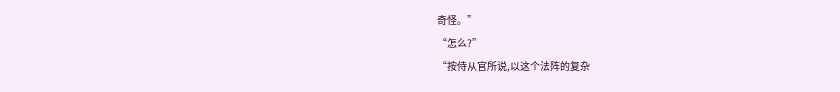奇怪。”
“怎么?”
“按侍从官所说,以这个法阵的复杂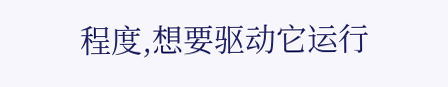程度,想要驱动它运行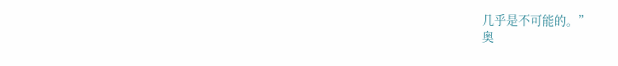几乎是不可能的。”
奥